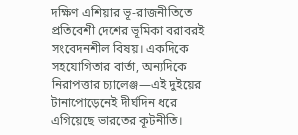দক্ষিণ এশিয়ার ভূ-রাজনীতিতে প্রতিবেশী দেশের ভূমিকা বরাবরই সংবেদনশীল বিষয়। একদিকে সহযোগিতার বার্তা, অন্যদিকে নিরাপত্তার চ্যালেঞ্জ—এই দুইয়ের টানাপোড়েনেই দীর্ঘদিন ধরে এগিয়েছে ভারতের কূটনীতি।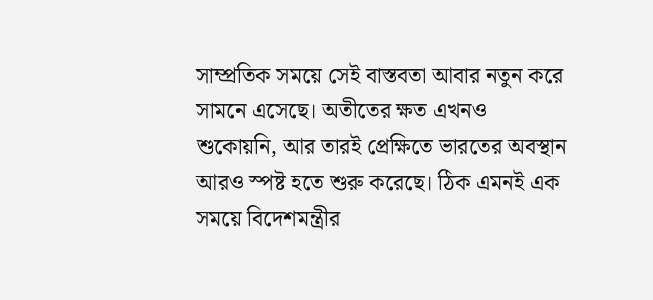সাম্প্রতিক সময়ে সেই বাস্তবতা আবার নতুন করে সামনে এসেছে। অতীতের ক্ষত এখনও শুকোয়নি, আর তারই প্রেক্ষিতে ভারতের অবস্থান আরও স্পষ্ট হতে শুরু করেছে। ঠিক এমনই এক সময়ে বিদেশমন্ত্রীর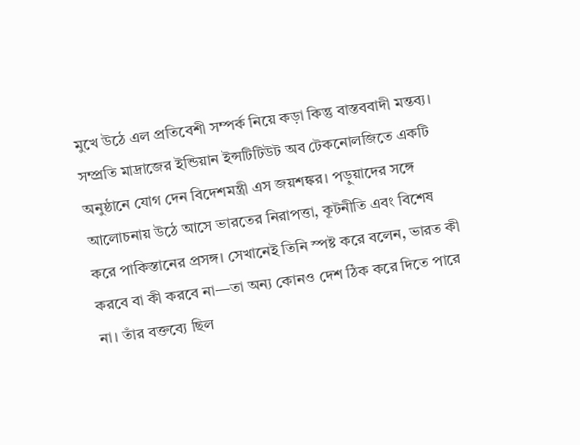মুখে উঠে এল প্রতিবেশী সম্পর্ক নিয়ে কড়া কিন্তু বাস্তববাদী মন্তব্য।
সম্প্রতি মাদ্রাজের ইন্ডিয়ান ইন্সটিটিউট অব টেকনোলজিতে একটি অনুষ্ঠানে যোগ দেন বিদেশমন্ত্রী এস জয়শঙ্কর। পড়ুয়াদের সঙ্গে আলোচনায় উঠে আসে ভারতের নিরাপত্তা, কূটনীতি এবং বিশেষ করে পাকিস্তানের প্রসঙ্গ। সেখানেই তিনি স্পষ্ট করে বলেন, ভারত কী করবে বা কী করবে না—তা অন্য কোনও দেশ ঠিক করে দিতে পারে না। তাঁর বক্তব্যে ছিল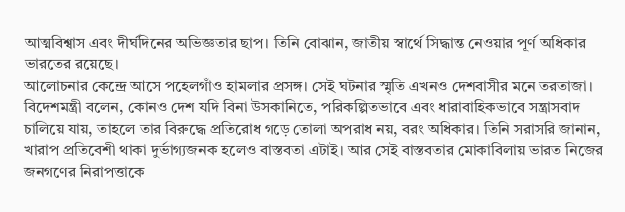আত্মবিশ্বাস এবং দীর্ঘদিনের অভিজ্ঞতার ছাপ। তিনি বোঝান, জাতীয় স্বার্থে সিদ্ধান্ত নেওয়ার পূর্ণ অধিকার ভারতের রয়েছে।
আলোচনার কেন্দ্রে আসে পহেলগাঁও হামলার প্রসঙ্গ। সেই ঘটনার স্মৃতি এখনও দেশবাসীর মনে তরতাজা। বিদেশমন্ত্রী বলেন, কোনও দেশ যদি বিনা উসকানিতে, পরিকল্পিতভাবে এবং ধারাবাহিকভাবে সন্ত্রাসবাদ চালিয়ে যায়, তাহলে তার বিরুদ্ধে প্রতিরোধ গড়ে তোলা অপরাধ নয়, বরং অধিকার। তিনি সরাসরি জানান, খারাপ প্রতিবেশী থাকা দুর্ভাগ্যজনক হলেও বাস্তবতা এটাই। আর সেই বাস্তবতার মোকাবিলায় ভারত নিজের জনগণের নিরাপত্তাকে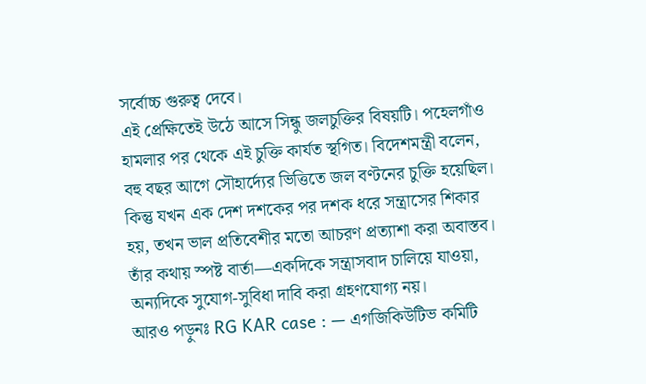সর্বোচ্চ গুরুত্ব দেবে।
এই প্রেক্ষিতেই উঠে আসে সিন্ধু জলচুক্তির বিষয়টি। পহেলগাঁও হামলার পর থেকে এই চুক্তি কার্যত স্থগিত। বিদেশমন্ত্রী বলেন, বহু বছর আগে সৌহার্দ্যের ভিত্তিতে জল বণ্টনের চুক্তি হয়েছিল। কিন্তু যখন এক দেশ দশকের পর দশক ধরে সন্ত্রাসের শিকার হয়, তখন ভাল প্রতিবেশীর মতো আচরণ প্রত্যাশা করা অবাস্তব। তাঁর কথায় স্পষ্ট বার্তা—একদিকে সন্ত্রাসবাদ চালিয়ে যাওয়া, অন্যদিকে সুযোগ-সুবিধা দাবি করা গ্রহণযোগ্য নয়।
আরও পড়ুনঃ RG KAR case : — এগজিকিউটিভ কমিটি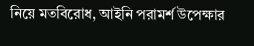নিয়ে মতবিরোধ, আইনি পরামর্শ উপেক্ষার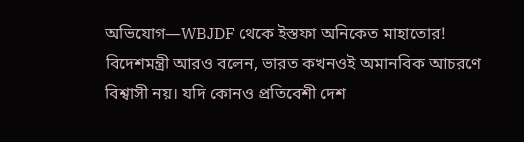অভিযোগ—WBJDF থেকে ইস্তফা অনিকেত মাহাতোর!
বিদেশমন্ত্রী আরও বলেন, ভারত কখনওই অমানবিক আচরণে বিশ্বাসী নয়। যদি কোনও প্রতিবেশী দেশ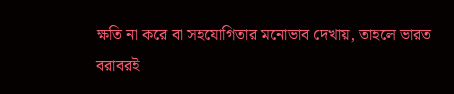ক্ষতি না করে বা সহযোগিতার মনোভাব দেখায়, তাহলে ভারত বরাবরই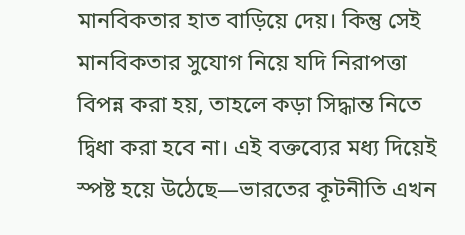মানবিকতার হাত বাড়িয়ে দেয়। কিন্তু সেই মানবিকতার সুযোগ নিয়ে যদি নিরাপত্তা বিপন্ন করা হয়, তাহলে কড়া সিদ্ধান্ত নিতে দ্বিধা করা হবে না। এই বক্তব্যের মধ্য দিয়েই স্পষ্ট হয়ে উঠেছে—ভারতের কূটনীতি এখন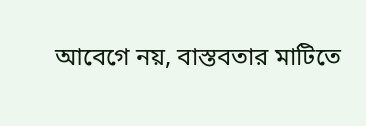আবেগে নয়, বাস্তবতার মাটিতে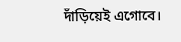দাঁড়িয়েই এগোবে।